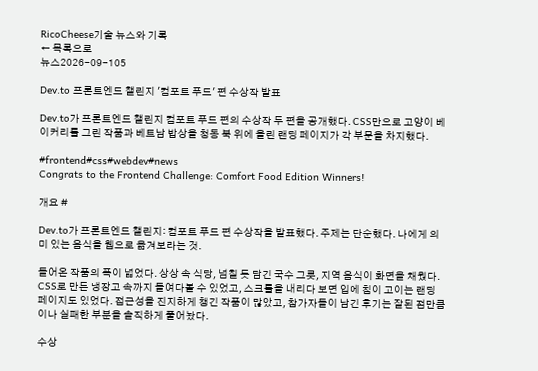RicoCheese기술 뉴스와 기록
← 목록으로
뉴스2026-09-105

Dev.to 프론트엔드 챌린지 '컴포트 푸드' 편 수상작 발표

Dev.to가 프론트엔드 챌린지 컴포트 푸드 편의 수상작 두 편을 공개했다. CSS만으로 고양이 베이커리를 그린 작품과 베트남 밥상을 청동 북 위에 올린 랜딩 페이지가 각 부문을 차지했다.

#frontend#css#webdev#news
Congrats to the Frontend Challenge: Comfort Food Edition Winners!

개요 #

Dev.to가 프론트엔드 챌린지: 컴포트 푸드 편 수상작을 발표했다. 주제는 단순했다. 나에게 의미 있는 음식을 웹으로 옮겨보라는 것.

들어온 작품의 폭이 넓었다. 상상 속 식당, 넘칠 듯 담긴 국수 그릇, 지역 음식이 화면을 채웠다. CSS로 만든 냉장고 속까지 들여다볼 수 있었고, 스크롤을 내리다 보면 입에 침이 고이는 랜딩 페이지도 있었다. 접근성을 진지하게 챙긴 작품이 많았고, 참가자들이 남긴 후기는 잘된 점만큼이나 실패한 부분을 솔직하게 풀어놨다.

수상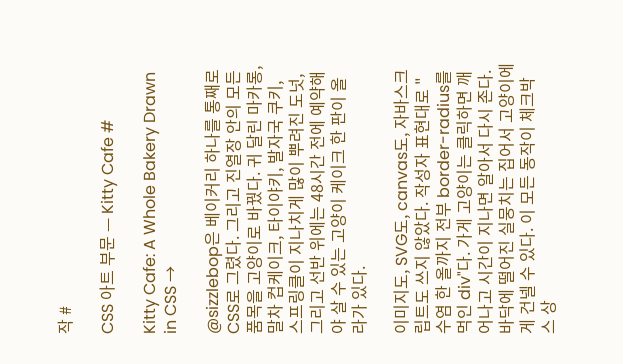작 #

CSS 아트 부문 — Kitty Cafe #

Kitty Cafe: A Whole Bakery Drawn in CSS →

@sizzlebop은 베이커리 하나를 통째로 CSS로 그렸다. 그리고 진열장 안의 모든 품목을 고양이로 바꿨다. 귀 달린 마카롱, 말차 컵케이크, 타이야키, 발자국 쿠키, 스프링클이 지나치게 많이 뿌려진 도넛, 그리고 선반 위에는 48시간 전에 예약해야 살 수 있는 고양이 케이크 한 판이 올라가 있다.

이미지도, SVG도, canvas도, 자바스크립트도 쓰지 않았다. 작성자 표현대로 "수염 한 올까지 전부 border-radius를 먹인 div"다. 가게 고양이는 클릭하면 깨어나고 시간이 지나면 알아서 다시 존다. 바닥에 떨어진 실뭉치는 집어서 고양이에게 건넬 수 있다. 이 모든 동작이 체크박스 상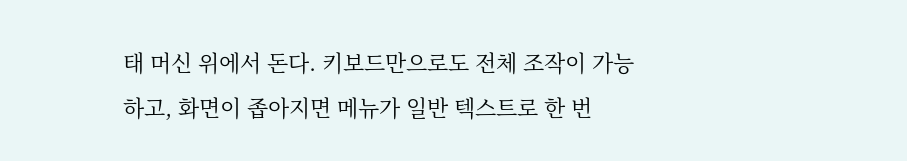태 머신 위에서 돈다. 키보드만으로도 전체 조작이 가능하고, 화면이 좁아지면 메뉴가 일반 텍스트로 한 번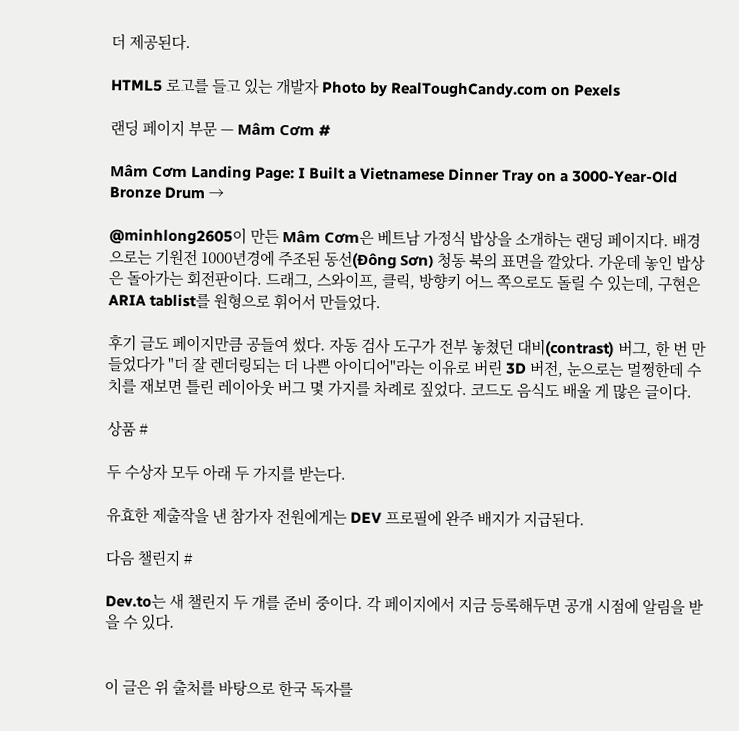더 제공된다.

HTML5 로고를 들고 있는 개발자 Photo by RealToughCandy.com on Pexels

랜딩 페이지 부문 — Mâm Cơm #

Mâm Cơm Landing Page: I Built a Vietnamese Dinner Tray on a 3000-Year-Old Bronze Drum →

@minhlong2605이 만든 Mâm Cơm은 베트남 가정식 밥상을 소개하는 랜딩 페이지다. 배경으로는 기원전 1000년경에 주조된 동선(Đông Sơn) 청동 북의 표면을 깔았다. 가운데 놓인 밥상은 돌아가는 회전판이다. 드래그, 스와이프, 클릭, 방향키 어느 쪽으로도 돌릴 수 있는데, 구현은 ARIA tablist를 원형으로 휘어서 만들었다.

후기 글도 페이지만큼 공들여 썼다. 자동 검사 도구가 전부 놓쳤던 대비(contrast) 버그, 한 번 만들었다가 "더 잘 렌더링되는 더 나쁜 아이디어"라는 이유로 버린 3D 버전, 눈으로는 멀쩡한데 수치를 재보면 틀린 레이아웃 버그 몇 가지를 차례로 짚었다. 코드도 음식도 배울 게 많은 글이다.

상품 #

두 수상자 모두 아래 두 가지를 받는다.

유효한 제출작을 낸 참가자 전원에게는 DEV 프로필에 완주 배지가 지급된다.

다음 챌린지 #

Dev.to는 새 챌린지 두 개를 준비 중이다. 각 페이지에서 지금 등록해두면 공개 시점에 알림을 받을 수 있다.


이 글은 위 출처를 바탕으로 한국 독자를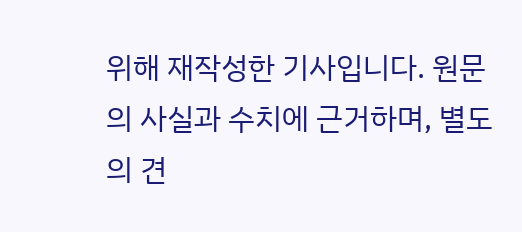위해 재작성한 기사입니다. 원문의 사실과 수치에 근거하며, 별도의 견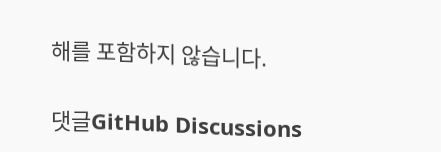해를 포함하지 않습니다.

댓글GitHub Discussions